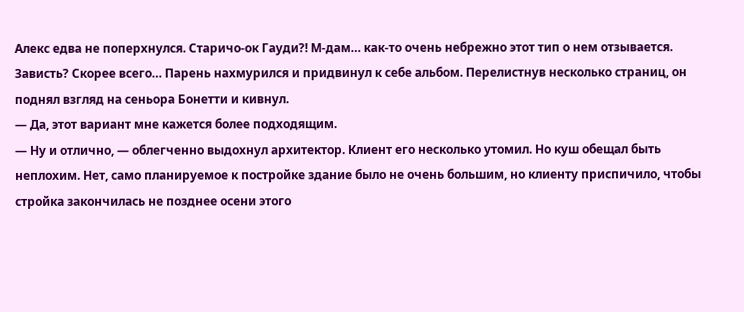Алекс едва не поперхнулся. Старичо-ок Гауди?! М-дам… как-то очень небрежно этот тип о нем отзывается. Зависть? Скорее всего… Парень нахмурился и придвинул к себе альбом. Перелистнув несколько страниц, он поднял взгляд на сеньора Бонетти и кивнул.
— Да, этот вариант мне кажется более подходящим.
— Ну и отлично, — облегченно выдохнул архитектор. Клиент его несколько утомил. Но куш обещал быть неплохим. Нет, само планируемое к постройке здание было не очень большим, но клиенту приспичило, чтобы стройка закончилась не позднее осени этого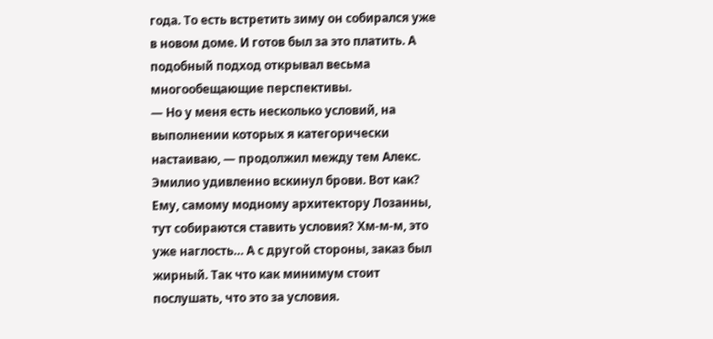года. То есть встретить зиму он собирался уже в новом доме. И готов был за это платить. А подобный подход открывал весьма многообещающие перспективы.
— Но у меня есть несколько условий, на выполнении которых я категорически настаиваю, — продолжил между тем Алекс.
Эмилио удивленно вскинул брови. Вот как? Ему, самому модному архитектору Лозанны, тут собираются ставить условия? Хм-м-м, это уже наглость… А с другой стороны, заказ был жирный. Так что как минимум стоит послушать, что это за условия.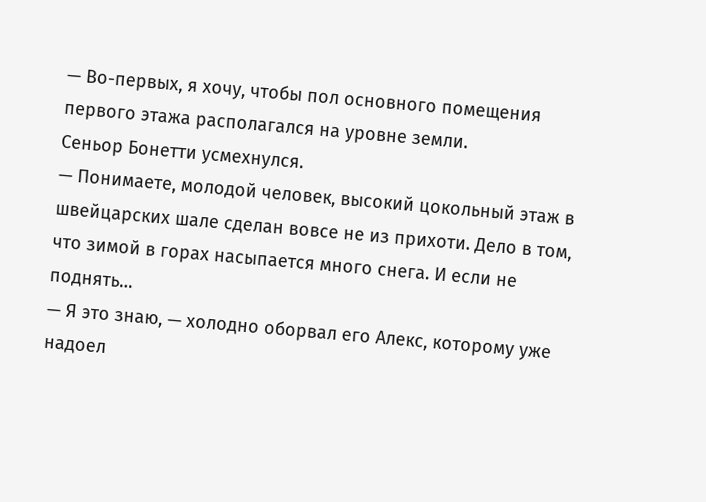— Во-первых, я хочу, чтобы пол основного помещения первого этажа располагался на уровне земли.
Сеньор Бонетти усмехнулся.
— Понимаете, молодой человек, высокий цокольный этаж в швейцарских шале сделан вовсе не из прихоти. Дело в том, что зимой в горах насыпается много снега. И если не поднять…
— Я это знаю, — холодно оборвал его Алекс, которому уже надоел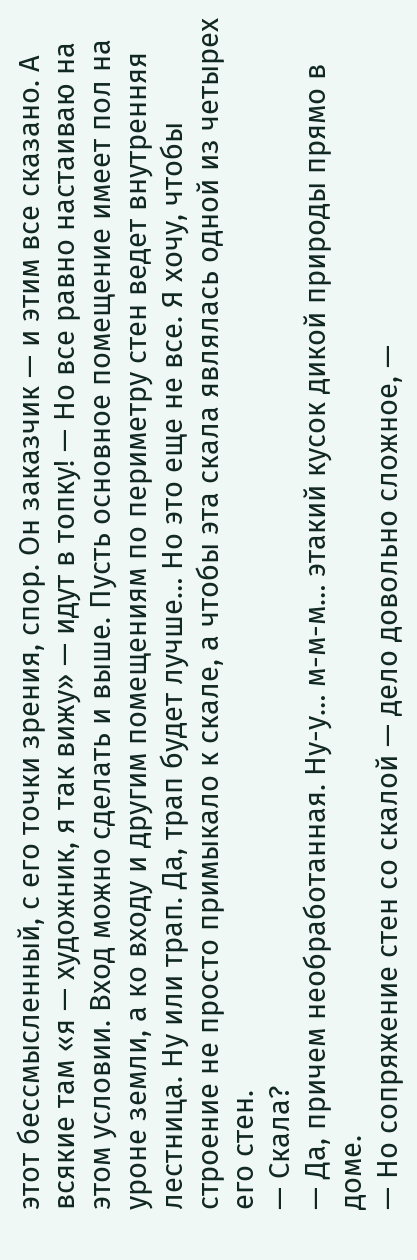этот бессмысленный, с его точки зрения, спор. Он заказчик — и этим все сказано. А всякие там «я — художник, я так вижу» — идут в топку! — Но все равно настаиваю на этом условии. Вход можно сделать и выше. Пусть основное помещение имеет пол на уроне земли, а ко входу и другим помещениям по периметру стен ведет внутренняя лестница. Ну или трап. Да, трап будет лучше… Но это еще не все. Я хочу, чтобы строение не просто примыкало к скале, а чтобы эта скала являлась одной из четырех его стен.
— Скала?
— Да, причем необработанная. Ну-у… м-м-м… этакий кусок дикой природы прямо в доме.
— Но сопряжение стен со скалой — дело довольно сложное, —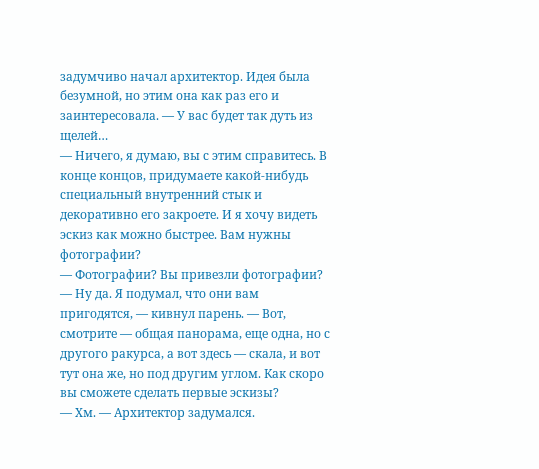задумчиво начал архитектор. Идея была безумной, но этим она как раз его и заинтересовала. — У вас будет так дуть из щелей…
— Ничего, я думаю, вы с этим справитесь. В конце концов, придумаете какой-нибудь специальный внутренний стык и декоративно его закроете. И я хочу видеть эскиз как можно быстрее. Вам нужны фотографии?
— Фотографии? Вы привезли фотографии?
— Ну да. Я подумал, что они вам пригодятся, — кивнул парень. — Вот, смотрите — общая панорама, еще одна, но с другого ракурса, а вот здесь — скала, и вот тут она же, но под другим углом. Как скоро вы сможете сделать первые эскизы?
— Хм. — Архитектор задумался.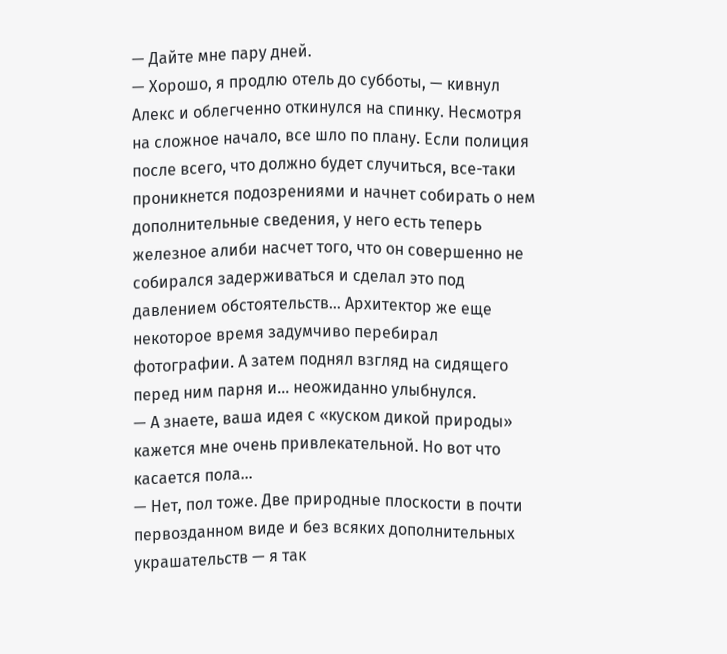— Дайте мне пару дней.
— Хорошо, я продлю отель до субботы, — кивнул Алекс и облегченно откинулся на спинку. Несмотря на сложное начало, все шло по плану. Если полиция после всего, что должно будет случиться, все-таки проникнется подозрениями и начнет собирать о нем дополнительные сведения, у него есть теперь железное алиби насчет того, что он совершенно не собирался задерживаться и сделал это под давлением обстоятельств… Архитектор же еще некоторое время задумчиво перебирал фотографии. А затем поднял взгляд на сидящего перед ним парня и… неожиданно улыбнулся.
— А знаете, ваша идея с «куском дикой природы» кажется мне очень привлекательной. Но вот что касается пола…
— Нет, пол тоже. Две природные плоскости в почти первозданном виде и без всяких дополнительных украшательств — я так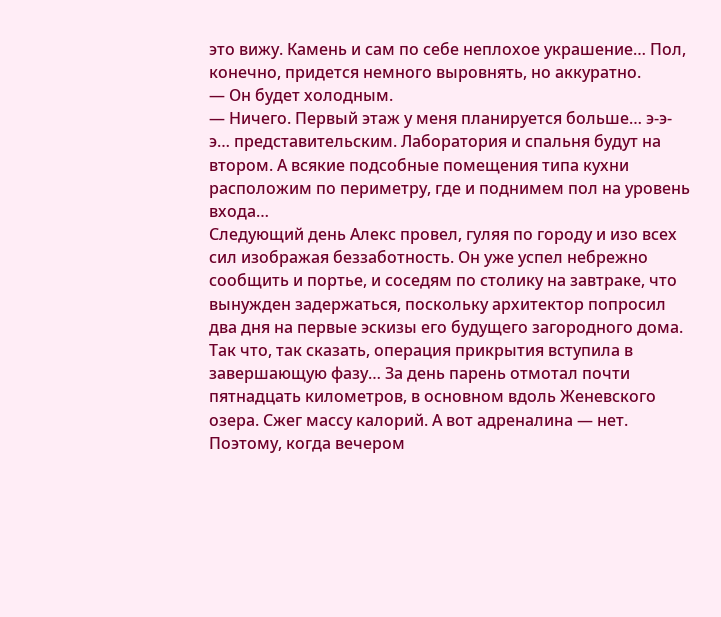это вижу. Камень и сам по себе неплохое украшение… Пол, конечно, придется немного выровнять, но аккуратно.
— Он будет холодным.
— Ничего. Первый этаж у меня планируется больше… э-э-э… представительским. Лаборатория и спальня будут на втором. А всякие подсобные помещения типа кухни расположим по периметру, где и поднимем пол на уровень входа…
Следующий день Алекс провел, гуляя по городу и изо всех сил изображая беззаботность. Он уже успел небрежно сообщить и портье, и соседям по столику на завтраке, что вынужден задержаться, поскольку архитектор попросил два дня на первые эскизы его будущего загородного дома. Так что, так сказать, операция прикрытия вступила в завершающую фазу… За день парень отмотал почти пятнадцать километров, в основном вдоль Женевского озера. Сжег массу калорий. А вот адреналина — нет. Поэтому, когда вечером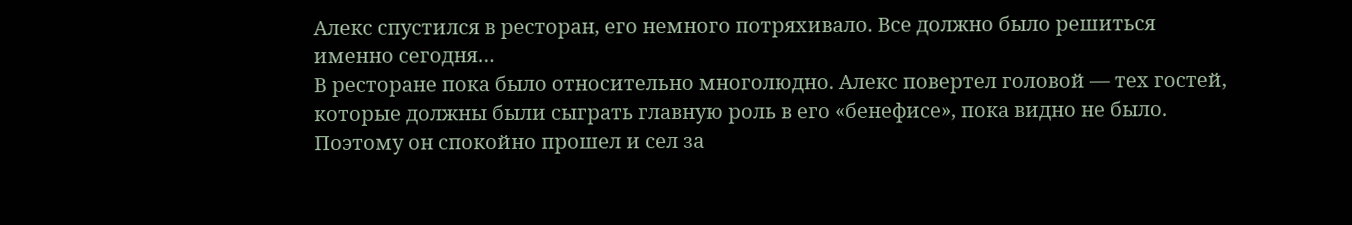Алекс спустился в ресторан, его немного потряхивало. Все должно было решиться именно сегодня…
В ресторане пока было относительно многолюдно. Алекс повертел головой — тех гостей, которые должны были сыграть главную роль в его «бенефисе», пока видно не было. Поэтому он спокойно прошел и сел за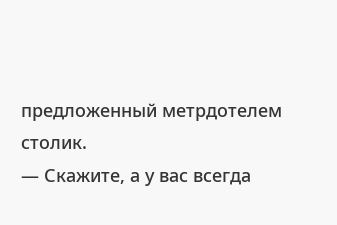предложенный метрдотелем столик.
— Скажите, а у вас всегда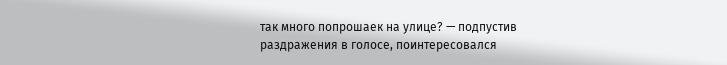так много попрошаек на улице? — подпустив раздражения в голосе, поинтересовался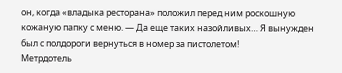он, когда «владыка ресторана» положил перед ним роскошную кожаную папку с меню. — Да еще таких назойливых… Я вынужден был с полдороги вернуться в номер за пистолетом!
Метрдотель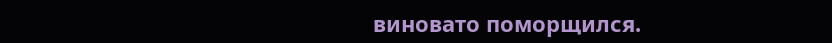виновато поморщился.